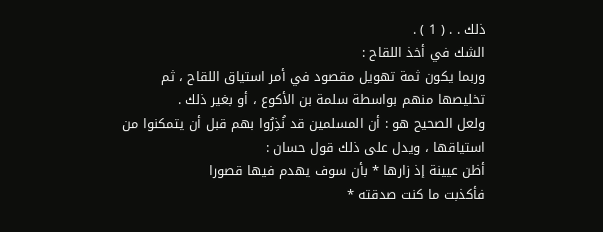ذلك . . ( 1 ) .
الشك في أخذ اللقاح :
وربما يكون ثمة تهويل مقصود في أمر استياق اللقاح ، ثم تخليصها منهم بواسطة سلمة بن الأكوع ، أو بغير ذلك .
ولعل الصحيح هو : أن المسلمين قد نُذِرُوا بهم قبل أن يتمكنوا من استياقها ، ويدل على ذلك قول حسان :
أظن عيينة إذ زارها * بأن سوف يهدم فيها قصورا
فأكذبت ما كنت صدقته *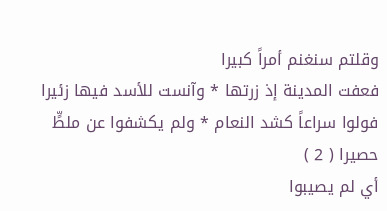وقلتم سنغنم أمراً كبيرا
فعفت المدينة إذ زرتها * وآنست للأسد فيها زئيرا
فولوا سراعاً كشد النعام * ولم يكشفوا عن ملطٍّ حصيرا ( 2 )
أي لم يصيبوا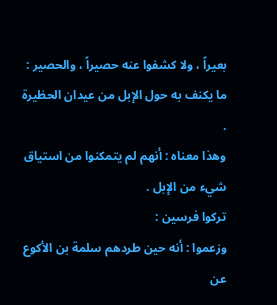بعيراً ، ولا كشفوا عنه حصيراً ، والحصير : ما يكنف به حول الإبل من عيدان الحظيرة .
وهذا معناه : أنهم لم يتمكنوا من استياق شيء من الإبل .
تركوا فرسين :
وزعموا : أنه حين طردهم سلمة بن الأكوع عن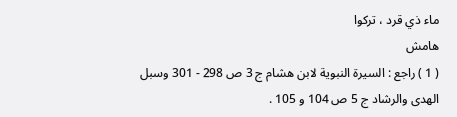ماء ذي قرد ، تركوا
هامش
( 1 ) راجع : السيرة النبوية لابن هشام ج 3 ص 298 - 301 وسبل الهدى والرشاد ج 5 ص 104 و 105 .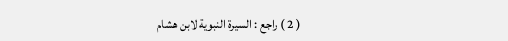( 2 ) راجع : السيرة النبوية لابن هشام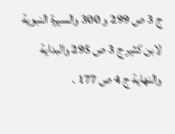ج 3 ص 299 و 300 والسيرة النبوية لابن كثير ج 3 ص 295 والبداية والنهاية ج 4 ص 177 .